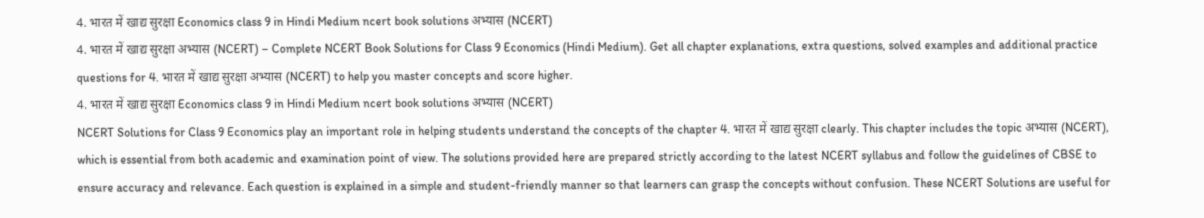4. भारत में खाद्य सुरक्षा Economics class 9 in Hindi Medium ncert book solutions अभ्यास (NCERT)
4. भारत में खाद्य सुरक्षा अभ्यास (NCERT) – Complete NCERT Book Solutions for Class 9 Economics (Hindi Medium). Get all chapter explanations, extra questions, solved examples and additional practice questions for 4. भारत में खाद्य सुरक्षा अभ्यास (NCERT) to help you master concepts and score higher.
4. भारत में खाद्य सुरक्षा Economics class 9 in Hindi Medium ncert book solutions अभ्यास (NCERT)
NCERT Solutions for Class 9 Economics play an important role in helping students understand the concepts of the chapter 4. भारत में खाद्य सुरक्षा clearly. This chapter includes the topic अभ्यास (NCERT), which is essential from both academic and examination point of view. The solutions provided here are prepared strictly according to the latest NCERT syllabus and follow the guidelines of CBSE to ensure accuracy and relevance. Each question is explained in a simple and student-friendly manner so that learners can grasp the concepts without confusion. These NCERT Solutions are useful for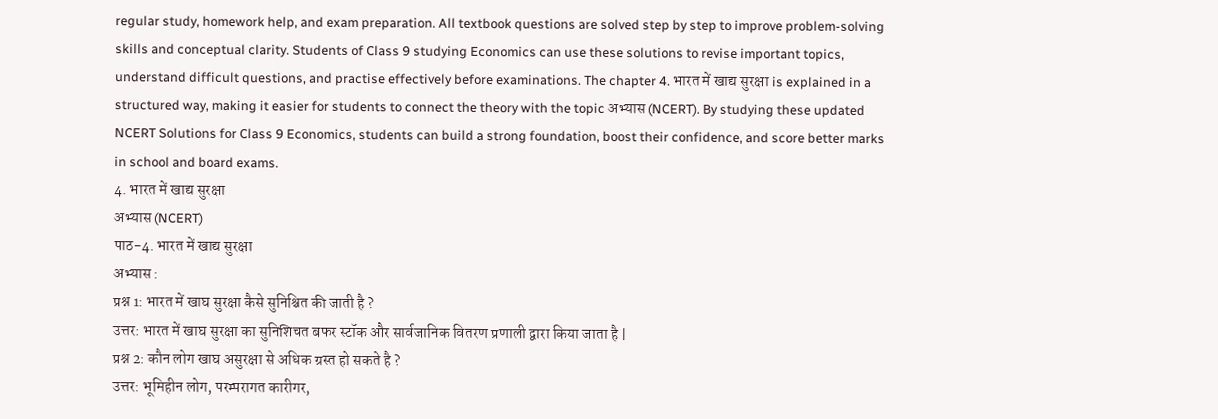regular study, homework help, and exam preparation. All textbook questions are solved step by step to improve problem-solving skills and conceptual clarity. Students of Class 9 studying Economics can use these solutions to revise important topics, understand difficult questions, and practise effectively before examinations. The chapter 4. भारत में खाद्य सुरक्षा is explained in a structured way, making it easier for students to connect the theory with the topic अभ्यास (NCERT). By studying these updated NCERT Solutions for Class 9 Economics, students can build a strong foundation, boost their confidence, and score better marks in school and board exams.
4. भारत में खाद्य सुरक्षा
अभ्यास (NCERT)
पाठ-4. भारत में खाद्य सुरक्षा
अभ्यास :
प्रश्न 1: भारत में खाघ सुरक्षा कैसे सुनिश्चित की जाती है ?
उत्तर: भारत में खाघ सुरक्षा का सुनिशिचत बफर स्टॉक और सार्वजानिक वितरण प्रणाली द्वारा किया जाता है |
प्रश्न 2: कौन लोग खाघ असुरक्षा से अधिक ग्रस्त हो सकते है ?
उत्तर: भूमिहीन लोग, परम्परागत कारीगर,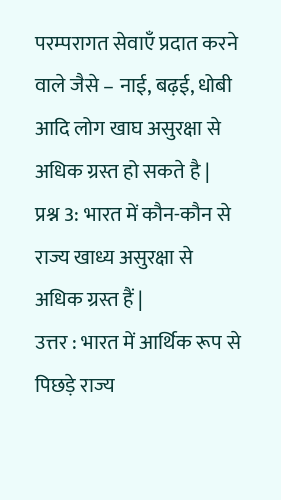परम्परागत सेवाएँ प्रदात करने वाले जैसे – नाई, बढ़ई, धोबी आदि लोग खाघ असुरक्षा से अधिक ग्रस्त हो सकते है |
प्रश्न 3: भारत में कौन-कौन से राज्य खाध्य असुरक्षा से अधिक ग्रस्त हैं |
उत्तर : भारत में आर्थिक रूप से पिछड़े राज्य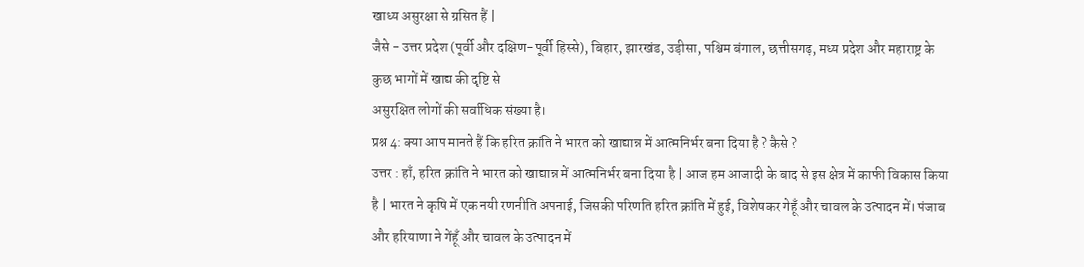खाध्य असुरक्षा से ग्रसित हैं |
जैसे - उत्तर प्रदेश (पूर्वी और दक्षिण-पूर्वी हिस्से), बिहार, झारखंड, उड़ीसा, पश्चिम बंगाल, छत्तीसगढ़, मध्य प्रदेश और महाराष्ट्र के कुछ भागों में खाद्य की दृष्टि से
असुरक्षित लोगों की सर्वाधिक संख्या है।
प्रश्न 4: क्या आप मानते हैं कि हरित क्रांति ने भारत को खाद्यान्न में आत्मनिर्भर बना दिया है ? कैसे ?
उत्तर : हाँ, हरित क्रांति ने भारत को खाद्यान्न में आत्मनिर्भर बना दिया है | आज हम आजादी के बाद से इस क्षेत्र में काफी विकास किया है | भारत ने कृषि में एक नयी रणनीति अपनाई, जिसकी परिणति हरित क्रांति में हुई, विशेषकर गेहूँ और चावल के उत्पादन में। पंजाब और हरियाणा ने गेंहूँ और चावल के उत्पादन में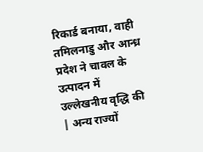रिकार्ड बनाया, वाही तमिलनाडु और आन्ध्र प्रदेश ने चावल के उत्पादन में उल्लेखनीय वृद्धि की | अन्य राज्यों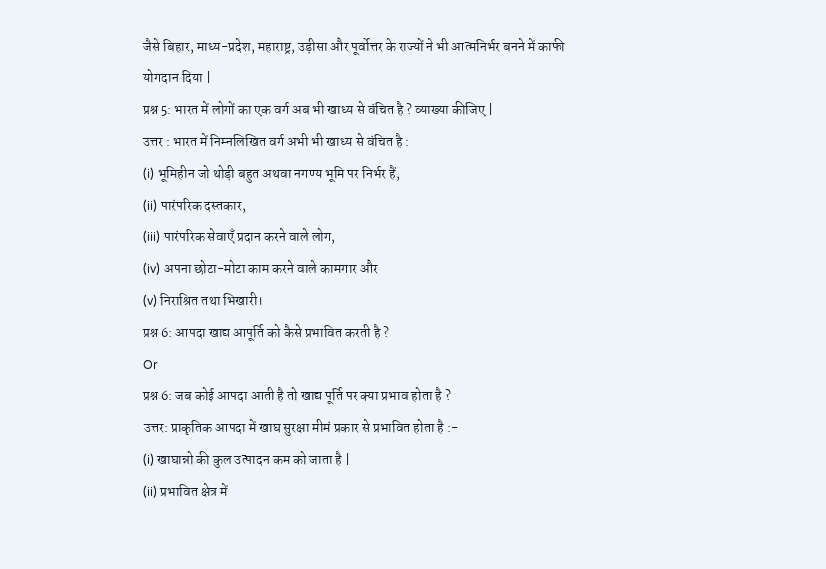जैसे बिहार, माध्य-प्रदेश, महाराष्ट्र, उड़ीसा और पूर्वोत्तर के राज्यों ने भी आत्मनिर्भर बनने में काफी योगदान दिया |
प्रश्न 5: भारत में लोगों का एक वर्ग अब भी खाध्य से वंचित है ? व्याख्या कीजिए |
उत्तर : भारत में निम्नलिखित वर्ग अभी भी खाध्य से वंचित है :
(i) भूमिहीन जो थोड़ी बहुत अथवा नगण्य भूमि पर निर्भर हैं,
(ii) पारंपरिक दस्तकार,
(iii) पारंपरिक सेवाएँ प्रदान करने वाले लोग,
(iv) अपना छोटा-मोटा काम करने वाले कामगार और
(v) निराश्रित तथा भिखारी।
प्रश्न 6: आपदा खाद्य आपूर्ति को कैसे प्रभावित करती है ?
Or
प्रश्न 6: जब कोई आपदा आती है तो खाद्य पूर्ति पर क्या प्रभाव होता है ?
उत्तर: प्राकृतिक आपदा में खाघ सुरक्षा मीमं प्रकार से प्रभावित होता है :-
(i) खाघान्नो की कुल उत्पादन कम को जाता है |
(ii) प्रभावित क्षेत्र में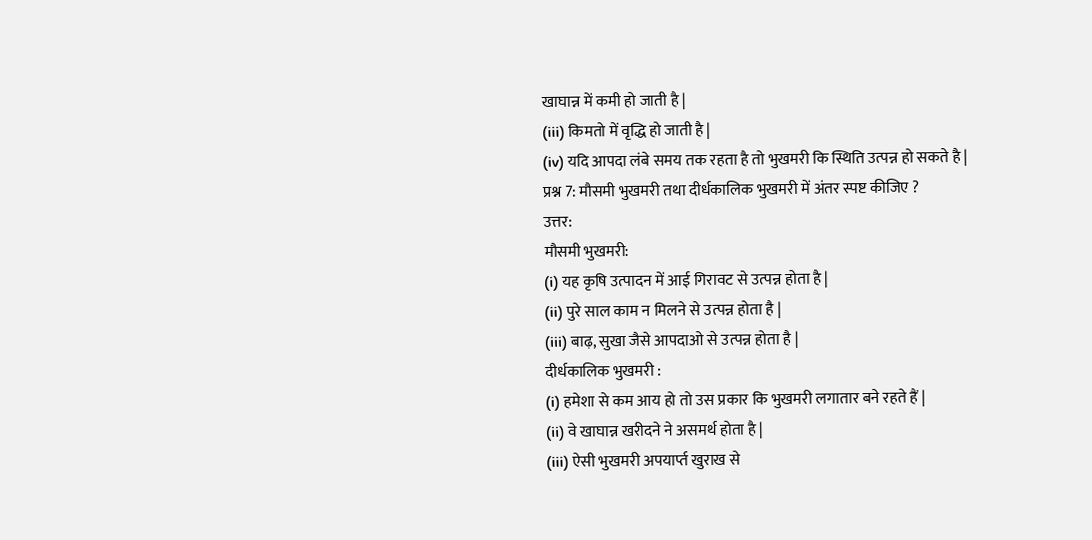खाघान्न में कमी हो जाती है |
(iii) किमतो में वृद्धि हो जाती है |
(iv) यदि आपदा लंबे समय तक रहता है तो भुखमरी कि स्थिति उत्पन्न हो सकते है |
प्रश्न 7: मौसमी भुखमरी तथा दीर्धकालिक भुखमरी में अंतर स्पष्ट कीजिए ?
उत्तर:
मौसमी भुखमरी:
(i) यह कृषि उत्पादन में आई गिरावट से उत्पन्न होता है |
(ii) पुरे साल काम न मिलने से उत्पन्न होता है |
(iii) बाढ़, सुखा जैसे आपदाओ से उत्पन्न होता है |
दीर्धकालिक भुखमरी :
(i) हमेशा से कम आय हो तो उस प्रकार कि भुखमरी लगातार बने रहते हैं |
(ii) वे खाघान्न खरीदने ने असमर्थ होता है |
(iii) ऐसी भुखमरी अपयार्प्त खुराख से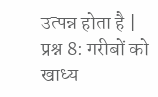उत्पन्न होता है |
प्रश्न 8: गरीबों को खाध्य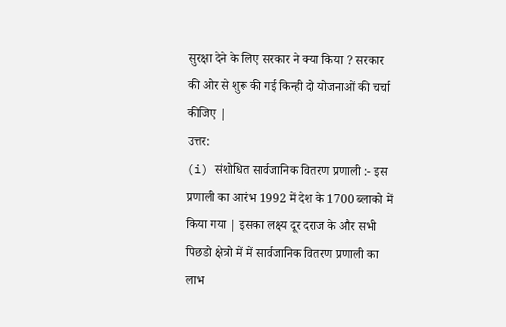सुरक्षा देने के लिए सरकार ने क्या किया ? सरकार की ओर से शुरू की गई किन्ही दो योजनाओं की चर्चा कीजिए |
उत्तर:
(i) संशोधित सार्वजानिक वितरण प्रणाली :- इस प्रणाली का आरंभ 1992 में देश के 1700 ब्लाको में किया गया | इसका लक्ष्य दूर दराज के और सभी पिछडो क्षेत्रो में में सार्वजानिक वितरण प्रणाली का लाभ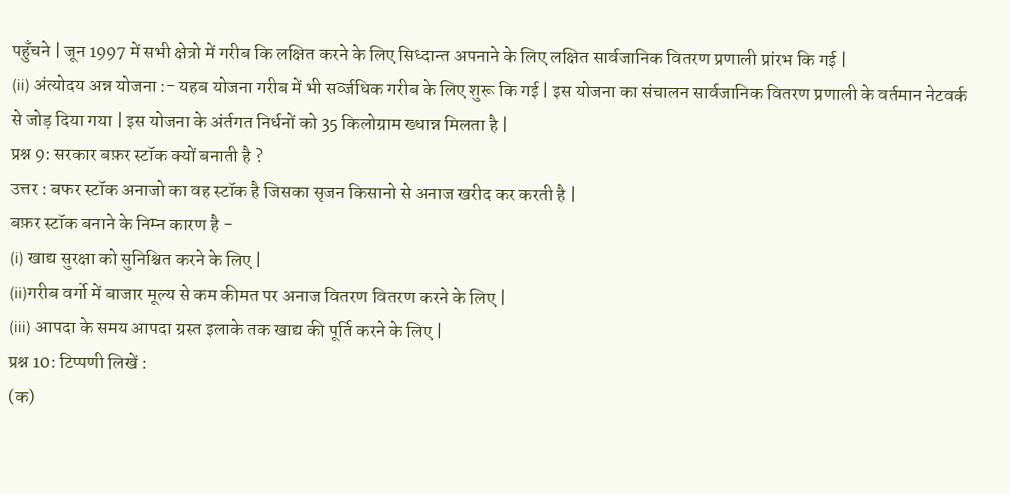पहुँचने | जून 1997 में सभी क्षेत्रो में गरीब कि लक्षित करने के लिए सिध्दान्त अपनाने के लिए लक्षित सार्वजानिक वितरण प्रणाली प्रांरभ कि गई |
(ii) अंत्योदय अन्न योजना :- यहब योजना गरीब में भी सर्व्जधिक गरीब के लिए शुरू कि गई | इस योजना का संचालन सार्वजानिक वितरण प्रणाली के वर्तमान नेटवर्क से जोड़ दिया गया | इस योजना के अंर्तगत निर्धनों को 35 किलोग्राम ख्धान्न मिलता है |
प्रश्न 9: सरकार बफ़र स्टॉक क्यों बनाती है ?
उत्तर : बफर स्टॉक अनाजो का वह स्टॉक है जिसका सृजन किसानो से अनाज खरीद कर करती है |
बफ़र स्टॉक बनाने के निम्न कारण है -
(i) खाद्य सुरक्षा को सुनिश्चित करने के लिए |
(ii)गरीब वर्गो में बाजार मूल्य से कम कीमत पर अनाज वितरण वितरण करने के लिए |
(iii) आपदा के समय आपदा ग्रस्त इलाके तक खाद्य की पूर्ति करने के लिए |
प्रश्न 10: टिप्पणी लिखें :
(क)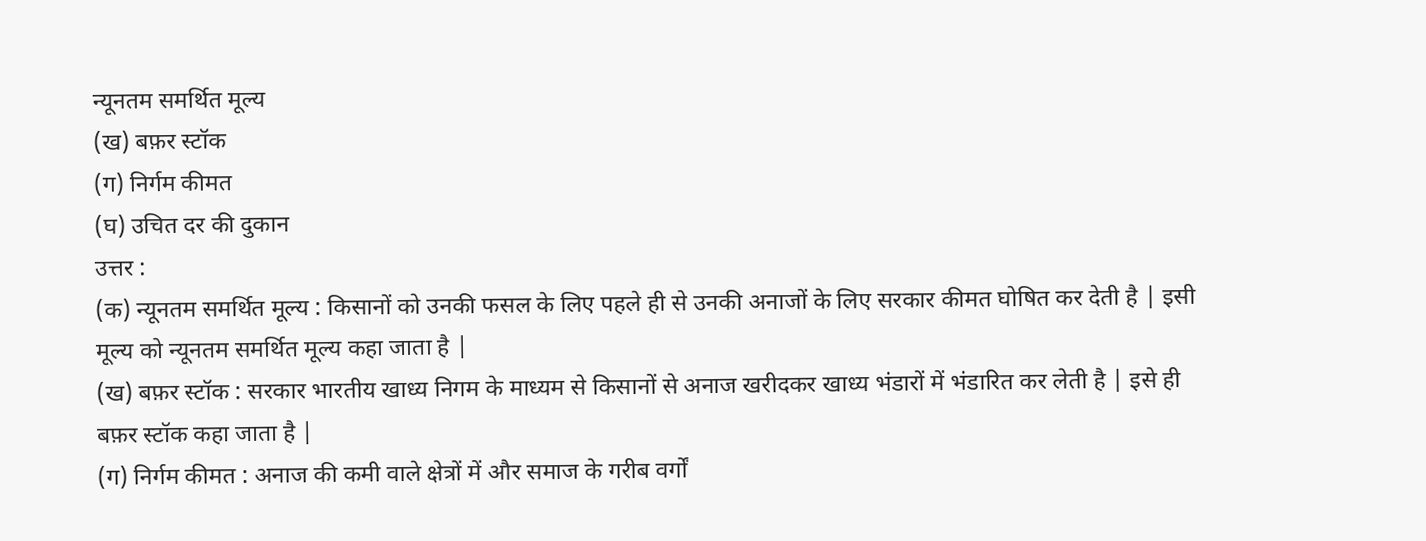न्यूनतम समर्थित मूल्य
(ख) बफ़र स्टॉक
(ग) निर्गम कीमत
(घ) उचित दर की दुकान
उत्तर :
(क) न्यूनतम समर्थित मूल्य : किसानों को उनकी फसल के लिए पहले ही से उनकी अनाजों के लिए सरकार कीमत घोषित कर देती है | इसी मूल्य को न्यूनतम समर्थित मूल्य कहा जाता है |
(ख) बफ़र स्टॉक : सरकार भारतीय खाध्य निगम के माध्यम से किसानों से अनाज खरीदकर खाध्य भंडारों में भंडारित कर लेती है | इसे ही बफ़र स्टॉक कहा जाता है |
(ग) निर्गम कीमत : अनाज की कमी वाले क्षेत्रों में और समाज के गरीब वर्गों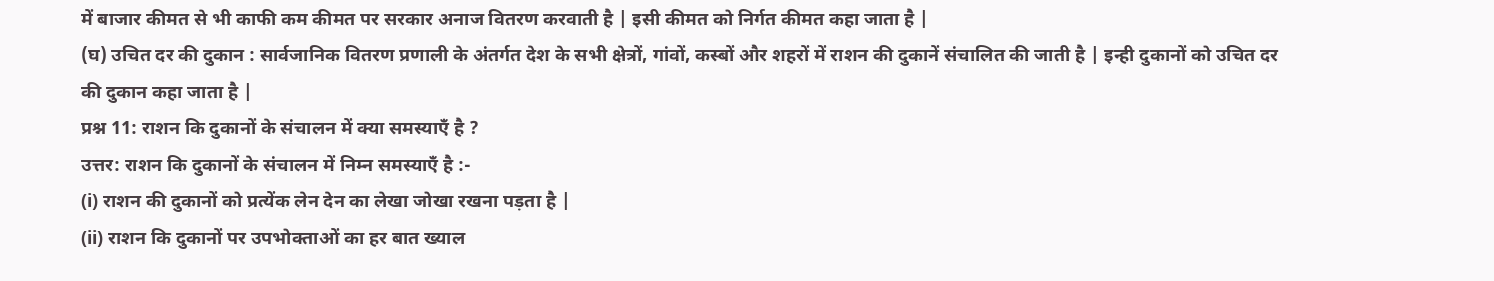में बाजार कीमत से भी काफी कम कीमत पर सरकार अनाज वितरण करवाती है | इसी कीमत को निर्गत कीमत कहा जाता है |
(घ) उचित दर की दुकान : सार्वजानिक वितरण प्रणाली के अंतर्गत देश के सभी क्षेत्रों, गांवों, कस्बों और शहरों में राशन की दुकानें संचालित की जाती है | इन्ही दुकानों को उचित दर की दुकान कहा जाता है |
प्रश्न 11: राशन कि दुकानों के संचालन में क्या समस्याएँ है ?
उत्तर: राशन कि दुकानों के संचालन में निम्न समस्याएँ है :-
(i) राशन की दुकानों को प्रत्येंक लेन देन का लेखा जोखा रखना पड़ता है |
(ii) राशन कि दुकानों पर उपभोक्ताओं का हर बात ख्याल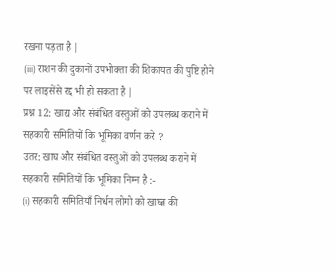रखना पड़ता है |
(iii) राशन की दुकानों उपभोक्ता की शिकायत की पुष्टि होने पर लाइसेंसे रद्द भी हो सकता है |
प्रश्न 12: खाद्य और संबंधित वस्तुओं को उपलब्ध कराने में सहकारी समितियों कि भूमिका वर्णन करे ?
उतर: खाघ और संबंधित वस्तुओं को उपलब्ध कराने में सहकारी समितियों कि भूमिका निम्न है :-
(i) सहकारी समितियाँ निर्धन लोगो को खाघ्न्न की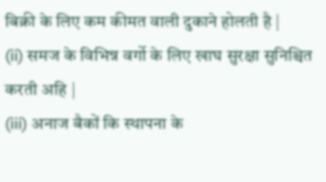बिक्री के लिए कम कीमत वाली दुकाने होलती है |
(ii) समज के विभिन्न वर्गो के लिए खाघ सुरक्षा सुनिश्चित करती अहि |
(iii) अनाज बैकों कि स्थापना के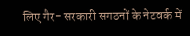लिए गैर- सरकारी सगठनों के नेटवर्क में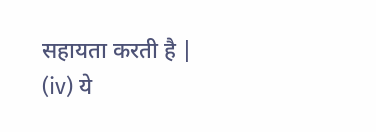सहायता करती है |
(iv) ये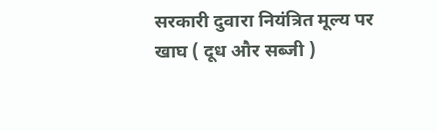सरकारी दुवारा नियंत्रित मूल्य पर खाघ ( दूध और सब्जी )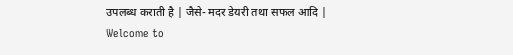उपलब्ध कराती है | जैसे- मदर डेयरी तथा सफल आदि |
Welcome to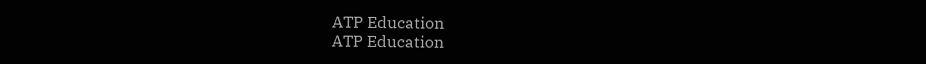ATP Education
ATP Education